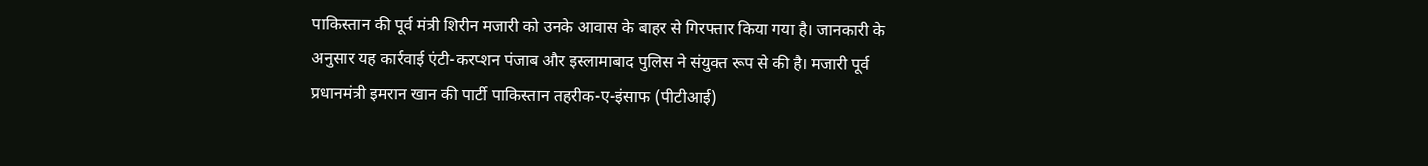पाकिस्तान की पूर्व मंत्री शिरीन मजारी को उनके आवास के बाहर से गिरफ्तार किया गया है। जानकारी के अनुसार यह कार्रवाई एंटी-करप्शन पंजाब और इस्लामाबाद पुलिस ने संयुक्त रूप से की है। मजारी पूर्व प्रधानमंत्री इमरान खान की पार्टी पाकिस्तान तहरीक-ए-इंसाफ (पीटीआई)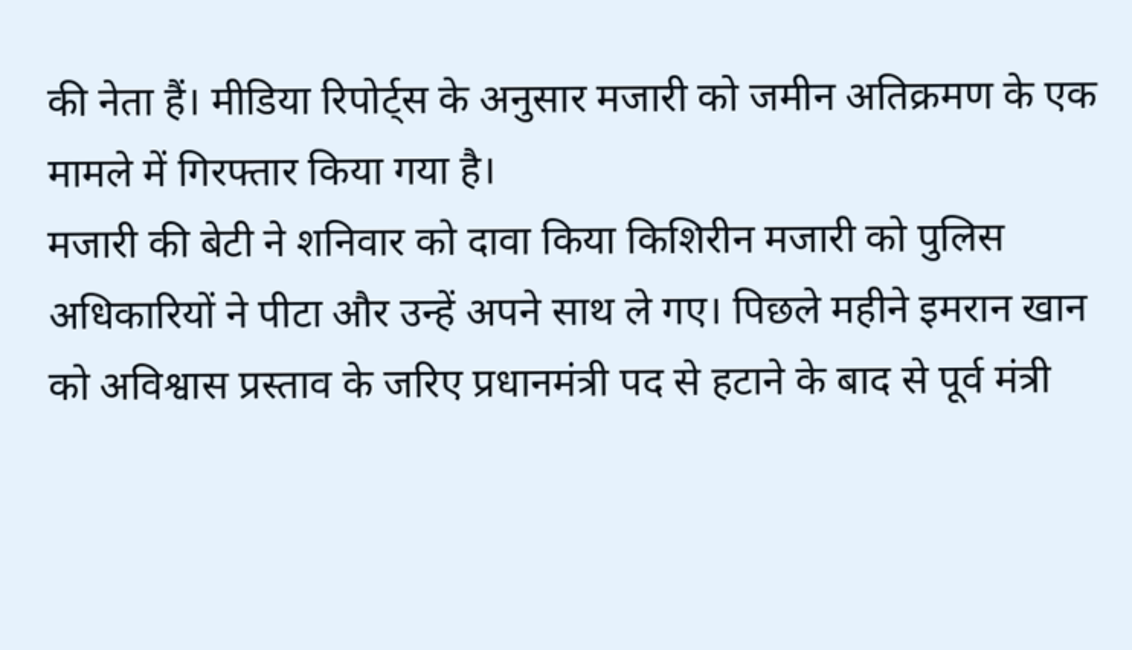की नेता हैं। मीडिया रिपोर्ट्स के अनुसार मजारी को जमीन अतिक्रमण के एक मामले में गिरफ्तार किया गया है।
मजारी की बेटी ने शनिवार को दावा किया किशिरीन मजारी को पुलिस अधिकारियों ने पीटा और उन्हें अपने साथ ले गए। पिछले महीने इमरान खान को अविश्वास प्रस्ताव के जरिए प्रधानमंत्री पद से हटाने के बाद से पूर्व मंत्री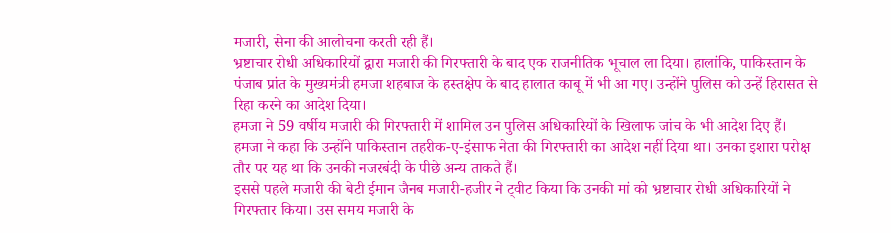मजारी, सेना की आलोचना करती रही हैं।
भ्रष्टाचार रोधी अधिकारियों द्वारा मजारी की गिरफ्तारी के बाद एक राजनीतिक भूचाल ला दिया। हालांकि, पाकिस्तान के पंजाब प्रांत के मुख्यमंत्री हमजा शहबाज के हस्तक्षेप के बाद हालात काबू में भी आ गए। उन्होंने पुलिस को उन्हें हिरासत से रिहा करने का आदेश दिया।
हमजा ने 59 वर्षीय मजारी की गिरफ्तारी में शामिल उन पुलिस अधिकारियों के खिलाफ जांच के भी आदेश दिए हैं। हमजा ने कहा कि उन्होंने पाकिस्तान तहरीक-ए-इंसाफ नेता की गिरफ्तारी का आदेश नहीं दिया था। उनका इशारा परोक्ष तौर पर यह था कि उनकी नजरबंदी के पीछे अन्य ताकते हैं।
इससे पहले मजारी की बेटी ईमान जैनब मजारी-हजीर ने ट्वीट किया कि उनकी मां को भ्रष्टाचार रोधी अधिकारियों ने गिरफ्तार किया। उस समय मजारी के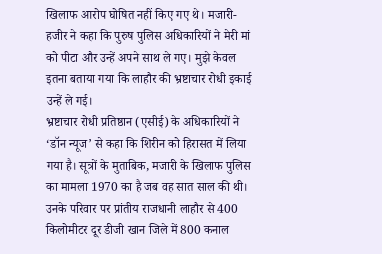खिलाफ आरोप घोषित नहीं किए गए थे। मजारी-हजीर ने कहा कि पुरुष पुलिस अधिकारियों ने मेरी मां को पीटा और उन्हें अपने साथ ले गए। मुझे केवल इतना बताया गया कि लाहौर की भ्रष्टाचार रोधी इकाई उन्हें ले गई।
भ्रष्टाचार रोधी प्रतिष्ठान (एसीई) के अधिकारियों ने ‘डॉन न्यूज’ से कहा कि शिरीन को हिरासत में लिया गया है। सूत्रों के मुताबिक, मजारी के खिलाफ पुलिस का मामला 1970 का है जब वह सात साल की थी। उनके परिवार पर प्रांतीय राजधानी लाहौर से 400 किलोमीटर दूर डीजी खान जिले में 800 कनाल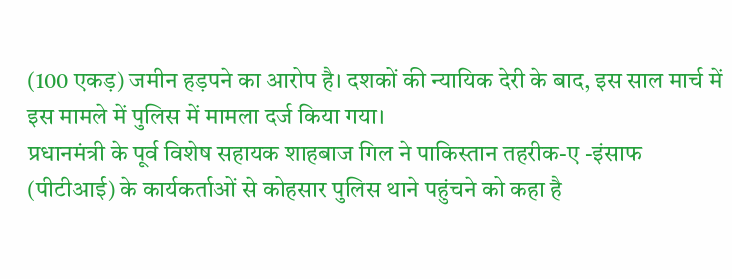(100 एकड़) जमीन हड़पने का आरोप है। दशकों की न्यायिक देरी के बाद, इस साल मार्च में इस मामले में पुलिस में मामला दर्ज किया गया।
प्रधानमंत्री के पूर्व विशेष सहायक शाहबाज गिल ने पाकिस्तान तहरीक-ए -इंसाफ (पीटीआई) के कार्यकर्ताओं से कोहसार पुलिस थाने पहुंचने को कहा है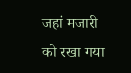जहां मजारी को रखा गया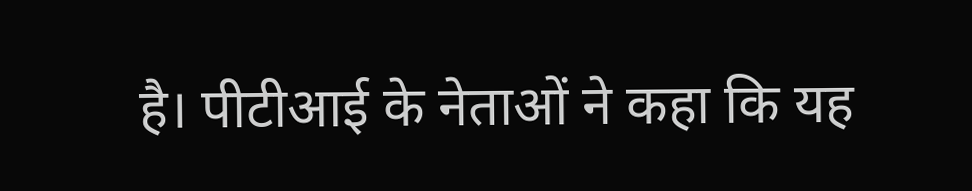है। पीटीआई के नेताओं ने कहा कि यह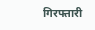गिरफ्तारी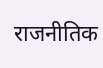राजनीतिक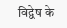विद्वेष के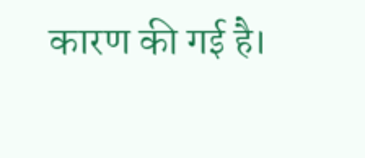कारण की गई है।